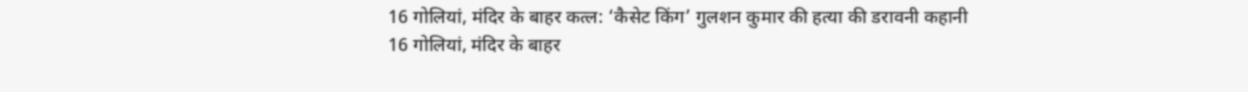16 गोलियां, मंदिर के बाहर कत्ल: ‘कैसेट किंग’ गुलशन कुमार की हत्या की डरावनी कहानी
16 गोलियां, मंदिर के बाहर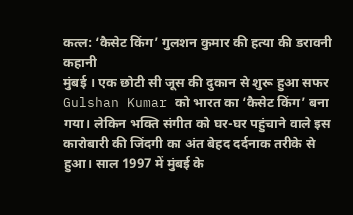कत्ल: ‘कैसेट किंग’ गुलशन कुमार की हत्या की डरावनी कहानी
मुंबई । एक छोटी सी जूस की दुकान से शुरू हुआ सफर Gulshan Kumar को भारत का ‘कैसेट किंग’ बना गया। लेकिन भक्ति संगीत को घर-घर पहुंचाने वाले इस कारोबारी की जिंदगी का अंत बेहद दर्दनाक तरीके से हुआ। साल 1997 में मुंबई के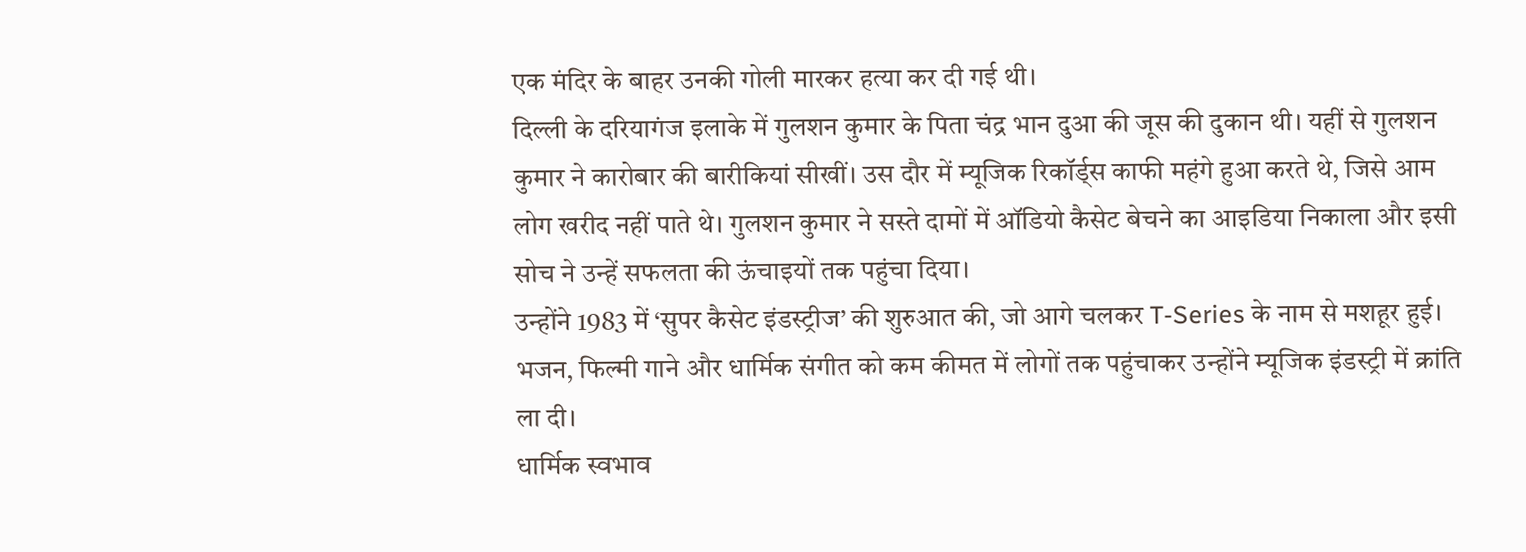एक मंदिर के बाहर उनकी गोली मारकर हत्या कर दी गई थी।
दिल्ली के दरियागंज इलाके में गुलशन कुमार के पिता चंद्र भान दुआ की जूस की दुकान थी। यहीं से गुलशन कुमार ने कारोबार की बारीकियां सीखीं। उस दौर में म्यूजिक रिकॉर्ड्स काफी महंगे हुआ करते थे, जिसे आम लोग खरीद नहीं पाते थे। गुलशन कुमार ने सस्ते दामों में ऑडियो कैसेट बेचने का आइडिया निकाला और इसी सोच ने उन्हें सफलता की ऊंचाइयों तक पहुंचा दिया।
उन्होंने 1983 में ‘सुपर कैसेट इंडस्ट्रीज’ की शुरुआत की, जो आगे चलकर T-Series के नाम से मशहूर हुई। भजन, फिल्मी गाने और धार्मिक संगीत को कम कीमत में लोगों तक पहुंचाकर उन्होंने म्यूजिक इंडस्ट्री में क्रांति ला दी।
धार्मिक स्वभाव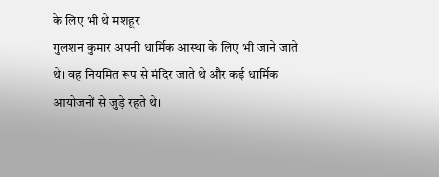के लिए भी थे मशहूर
गुलशन कुमार अपनी धार्मिक आस्था के लिए भी जाने जाते थे। वह नियमित रूप से मंदिर जाते थे और कई धार्मिक आयोजनों से जुड़े रहते थे।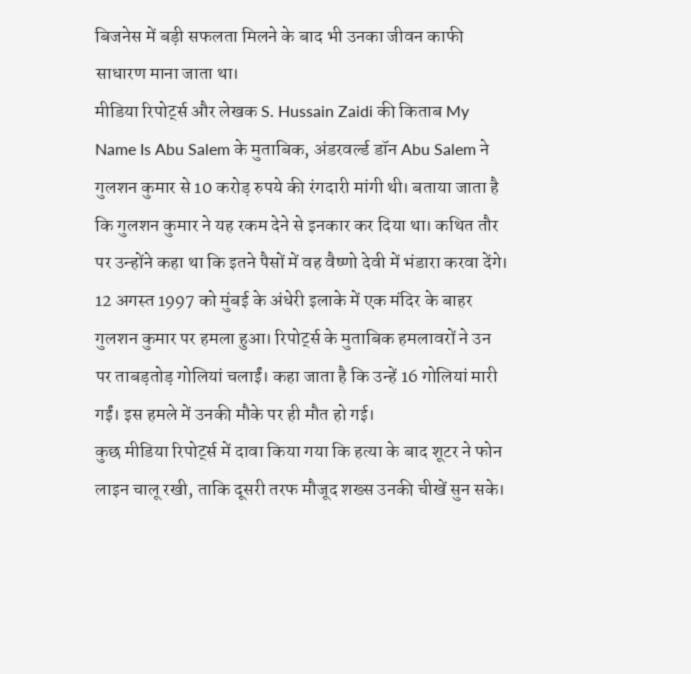बिजनेस में बड़ी सफलता मिलने के बाद भी उनका जीवन काफी साधारण माना जाता था।
मीडिया रिपोर्ट्स और लेखक S. Hussain Zaidi की किताब My Name Is Abu Salem के मुताबिक, अंडरवर्ल्ड डॉन Abu Salem ने गुलशन कुमार से 10 करोड़ रुपये की रंगदारी मांगी थी। बताया जाता है कि गुलशन कुमार ने यह रकम देने से इनकार कर दिया था। कथित तौर पर उन्होंने कहा था कि इतने पैसों में वह वैष्णो देवी में भंडारा करवा देंगे।
12 अगस्त 1997 को मुंबई के अंधेरी इलाके में एक मंदिर के बाहर गुलशन कुमार पर हमला हुआ। रिपोर्ट्स के मुताबिक हमलावरों ने उन पर ताबड़तोड़ गोलियां चलाईं। कहा जाता है कि उन्हें 16 गोलियां मारी गईं। इस हमले में उनकी मौके पर ही मौत हो गई।
कुछ मीडिया रिपोर्ट्स में दावा किया गया कि हत्या के बाद शूटर ने फोन लाइन चालू रखी, ताकि दूसरी तरफ मौजूद शख्स उनकी चीखें सुन सके।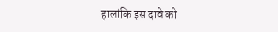हालांकि इस दावे को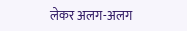लेकर अलग-अलग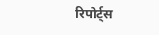रिपोर्ट्स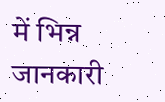में भिन्न जानकारी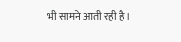भी सामने आती रही है।